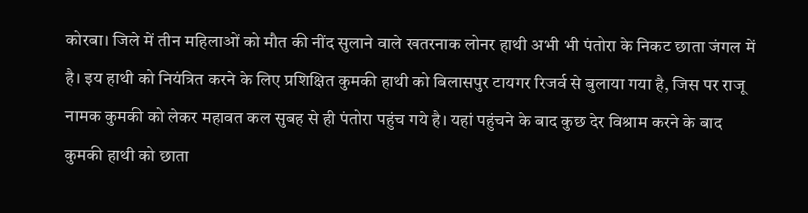कोरबा। जिले में तीन महिलाओं को मौत की नींद सुलाने वाले खतरनाक लोनर हाथी अभी भी पंतोरा के निकट छाता जंगल में है। इय हाथी को नियंत्रित करने के लिए प्रशिक्षित कुमकी हाथी को बिलासपुर टायगर रिजर्व से बुलाया गया है, जिस पर राजू नामक कुमकी को लेकर महावत कल सुबह से ही पंतोरा पहुंच गये है। यहां पहुंचने के बाद कुछ देर विश्राम करने के बाद कुमकी हाथी को छाता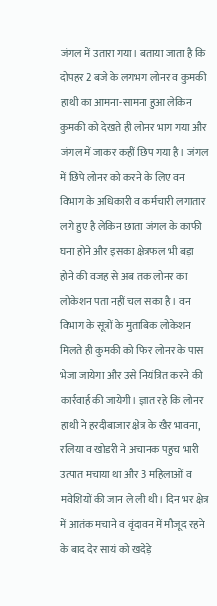जंगल में उतारा गया। बताया जाता है कि दोपहर 2 बजे के लगभग लोनर व कुमकी हाथी का आमना-सामना हुआ लेकिन कुमकी को देखते ही लोनर भाग गया और जंगल में जाकर कहीं छिप गया है। जंगल में छिपे लोनर को करने के लिए वन विभाग के अधिकारी व कर्मचारी लगातार लगे हुए है लेकिन छाता जंगल के काफी घना होने और इसका क्षेत्रफल भी बड़ा होने की वजह से अब तक लोनर का लोकेशन पता नहीं चल सका है। वन विभाग के सूत्रों के मुताबिक लोकेशन मिलते ही कुमकी को फिर लोनर के पास भेजा जायेगा और उसे नियंत्रित करने की कार्रवार्ह की जायेगी। ज्ञात रहे कि लोनर हाथी ने हरदीबाजार क्षेत्र के खैर भावना, रलिया व खोडरी ने अचानक पहुच भारी उत्पात मचाया था और 3 महिलाओं व मवेशियों की जान ले ली थी। दिन भर क्षेत्र में आतंक मचाने व वृंदावन में मौजूद रहने के बाद देर सायं को खदेड़े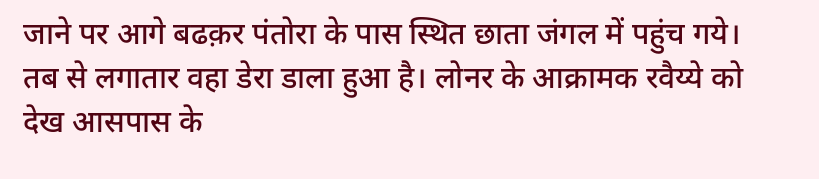जाने पर आगे बढक़र पंतोरा के पास स्थित छाता जंगल में पहुंच गये। तब से लगातार वहा डेरा डाला हुआ है। लोनर के आक्रामक रवैय्ये को देख आसपास के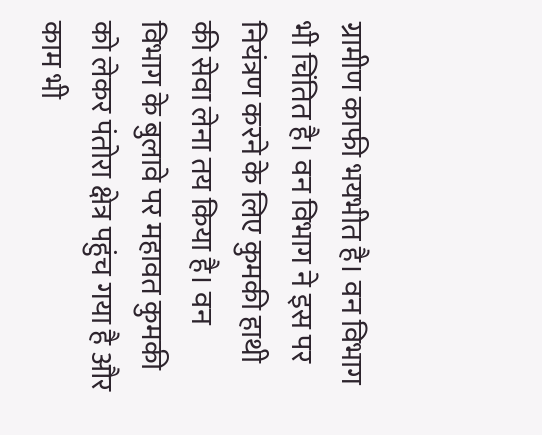ग्रामीण काफी भयभीत है। वन विभाग भी चिंतित है। वन विभाग ने इस पर नियंत्रण करने के लिए कुमकी हाथी की सेवा लेना तय किया है। वन विभाग के बुलावे पर महावत कुमकी को लेकर पंतोरा क्षेत्र पहुंच गया है और काम भी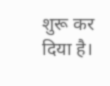शुरू कर दिया है।